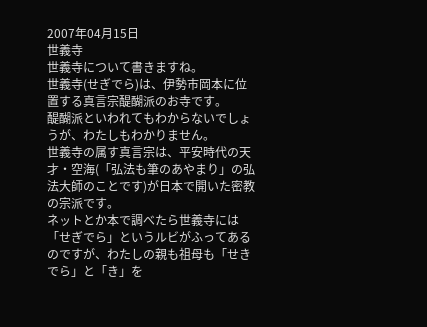2007年04月15日
世義寺
世義寺について書きますね。
世義寺(せぎでら)は、伊勢市岡本に位置する真言宗醍醐派のお寺です。
醍醐派といわれてもわからないでしょうが、わたしもわかりません。
世義寺の属す真言宗は、平安時代の天才・空海(「弘法も筆のあやまり」の弘法大師のことです)が日本で開いた密教の宗派です。
ネットとか本で調べたら世義寺には「せぎでら」というルビがふってあるのですが、わたしの親も祖母も「せきでら」と「き」を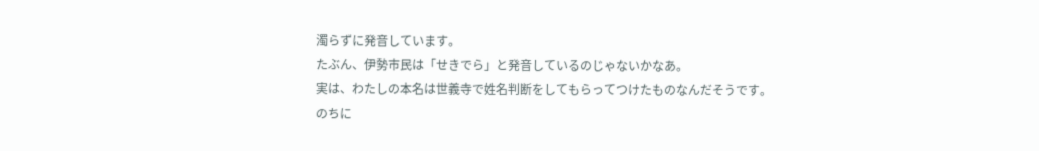濁らずに発音しています。
たぶん、伊勢市民は「せきでら」と発音しているのじゃないかなあ。
実は、わたしの本名は世義寺で姓名判断をしてもらってつけたものなんだそうです。
のちに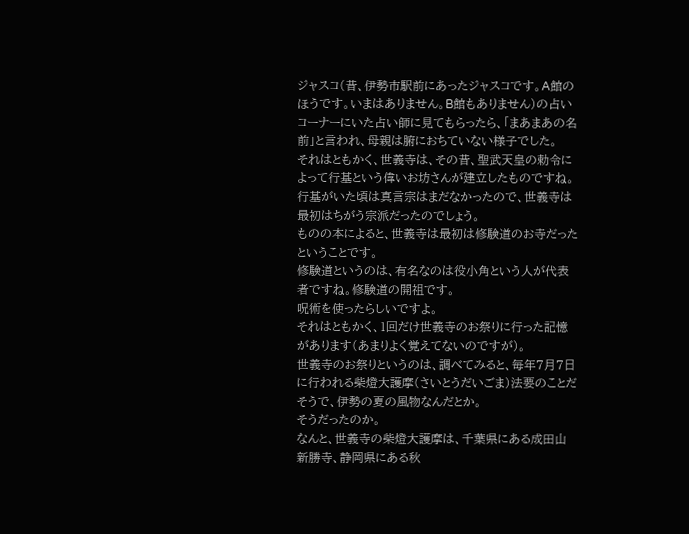ジャスコ(昔、伊勢市駅前にあったジャスコです。A館のほうです。いまはありません。B館もありません)の占いコーナーにいた占い師に見てもらったら、「まあまあの名前」と言われ、母親は腑におちていない様子でした。
それはともかく、世義寺は、その昔、聖武天皇の勅令によって行基という偉いお坊さんが建立したものですね。
行基がいた頃は真言宗はまだなかったので、世義寺は最初はちがう宗派だったのでしょう。
ものの本によると、世義寺は最初は修験道のお寺だったということです。
修験道というのは、有名なのは役小角という人が代表者ですね。修験道の開祖です。
呪術を使ったらしいですよ。
それはともかく、1回だけ世義寺のお祭りに行った記憶があります(あまりよく覚えてないのですが)。
世義寺のお祭りというのは、調べてみると、毎年7月7日に行われる柴燈大護摩(さいとうだいごま)法要のことだそうで、伊勢の夏の風物なんだとか。
そうだったのか。
なんと、世義寺の柴燈大護摩は、千葉県にある成田山新勝寺、静岡県にある秋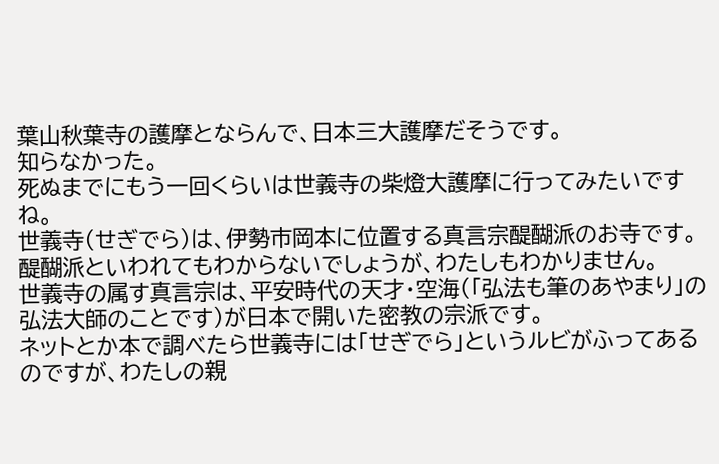葉山秋葉寺の護摩とならんで、日本三大護摩だそうです。
知らなかった。
死ぬまでにもう一回くらいは世義寺の柴燈大護摩に行ってみたいですね。
世義寺(せぎでら)は、伊勢市岡本に位置する真言宗醍醐派のお寺です。
醍醐派といわれてもわからないでしょうが、わたしもわかりません。
世義寺の属す真言宗は、平安時代の天才・空海(「弘法も筆のあやまり」の弘法大師のことです)が日本で開いた密教の宗派です。
ネットとか本で調べたら世義寺には「せぎでら」というルビがふってあるのですが、わたしの親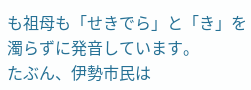も祖母も「せきでら」と「き」を濁らずに発音しています。
たぶん、伊勢市民は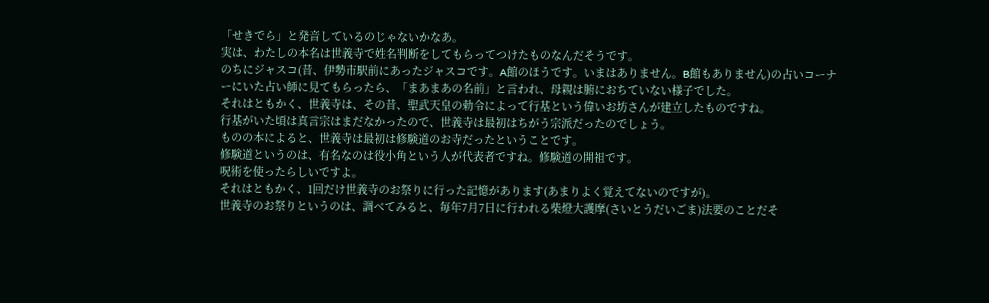「せきでら」と発音しているのじゃないかなあ。
実は、わたしの本名は世義寺で姓名判断をしてもらってつけたものなんだそうです。
のちにジャスコ(昔、伊勢市駅前にあったジャスコです。A館のほうです。いまはありません。B館もありません)の占いコーナーにいた占い師に見てもらったら、「まあまあの名前」と言われ、母親は腑におちていない様子でした。
それはともかく、世義寺は、その昔、聖武天皇の勅令によって行基という偉いお坊さんが建立したものですね。
行基がいた頃は真言宗はまだなかったので、世義寺は最初はちがう宗派だったのでしょう。
ものの本によると、世義寺は最初は修験道のお寺だったということです。
修験道というのは、有名なのは役小角という人が代表者ですね。修験道の開祖です。
呪術を使ったらしいですよ。
それはともかく、1回だけ世義寺のお祭りに行った記憶があります(あまりよく覚えてないのですが)。
世義寺のお祭りというのは、調べてみると、毎年7月7日に行われる柴燈大護摩(さいとうだいごま)法要のことだそ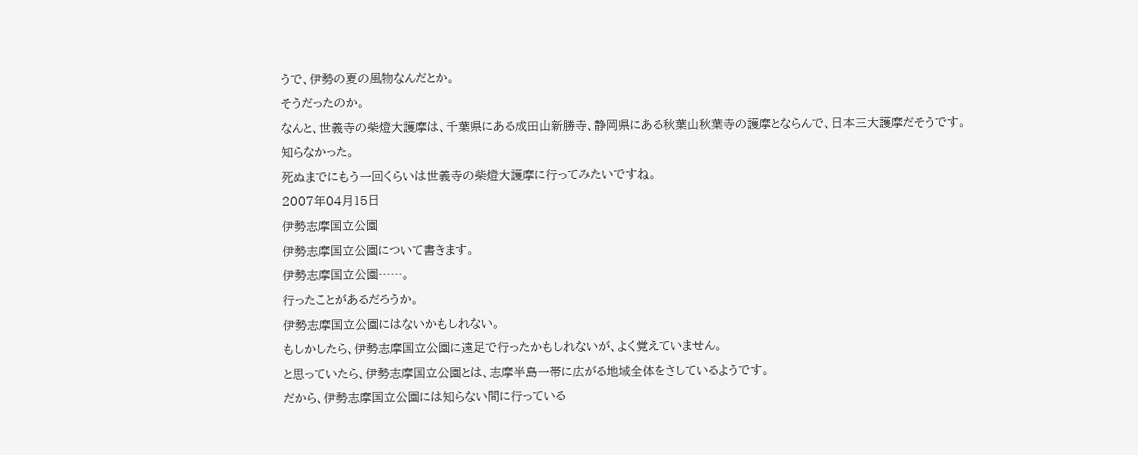うで、伊勢の夏の風物なんだとか。
そうだったのか。
なんと、世義寺の柴燈大護摩は、千葉県にある成田山新勝寺、静岡県にある秋葉山秋葉寺の護摩とならんで、日本三大護摩だそうです。
知らなかった。
死ぬまでにもう一回くらいは世義寺の柴燈大護摩に行ってみたいですね。
2007年04月15日
伊勢志摩国立公園
伊勢志摩国立公園について書きます。
伊勢志摩国立公園……。
行ったことがあるだろうか。
伊勢志摩国立公園にはないかもしれない。
もしかしたら、伊勢志摩国立公園に遠足で行ったかもしれないが、よく覚えていません。
と思っていたら、伊勢志摩国立公園とは、志摩半島一帯に広がる地域全体をさしているようです。
だから、伊勢志摩国立公園には知らない間に行っている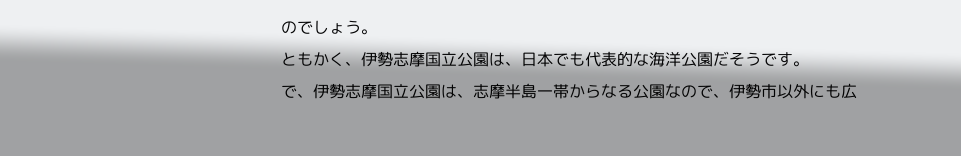のでしょう。
ともかく、伊勢志摩国立公園は、日本でも代表的な海洋公園だそうです。
で、伊勢志摩国立公園は、志摩半島一帯からなる公園なので、伊勢市以外にも広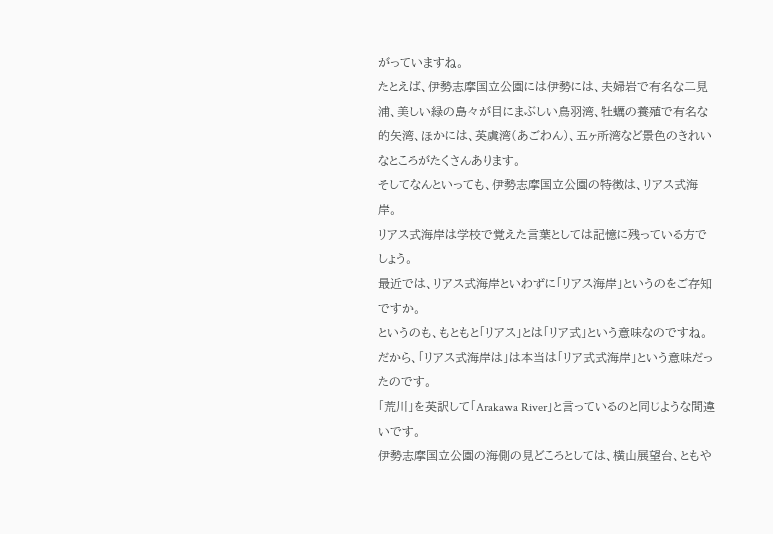がっていますね。
たとえば、伊勢志摩国立公園には伊勢には、夫婦岩で有名な二見浦、美しい緑の島々が目にまぶしい鳥羽湾、牡蠣の養殖で有名な的矢湾、ほかには、英虞湾(あごわん)、五ヶ所湾など景色のきれいなところがたくさんあります。
そしてなんといっても、伊勢志摩国立公園の特徴は、リアス式海岸。
リアス式海岸は学校で覚えた言葉としては記憶に残っている方でしょう。
最近では、リアス式海岸といわずに「リアス海岸」というのをご存知ですか。
というのも、もともと「リアス」とは「リア式」という意味なのですね。
だから、「リアス式海岸は」は本当は「リア式式海岸」という意味だったのです。
「荒川」を英訳して「Arakawa River」と言っているのと同じような間違いです。
伊勢志摩国立公園の海側の見どころとしては、横山展望台、ともや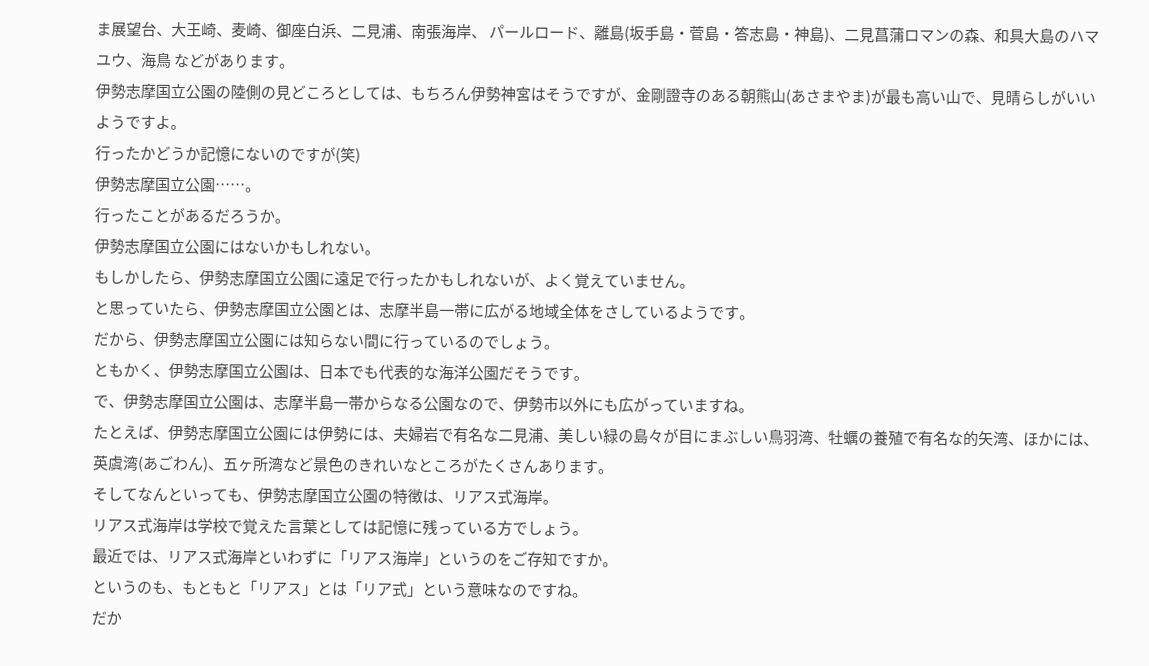ま展望台、大王崎、麦崎、御座白浜、二見浦、南張海岸、 パールロード、離島(坂手島・菅島・答志島・神島)、二見菖蒲ロマンの森、和具大島のハマユウ、海鳥 などがあります。
伊勢志摩国立公園の陸側の見どころとしては、もちろん伊勢神宮はそうですが、金剛證寺のある朝熊山(あさまやま)が最も高い山で、見晴らしがいいようですよ。
行ったかどうか記憶にないのですが(笑)
伊勢志摩国立公園……。
行ったことがあるだろうか。
伊勢志摩国立公園にはないかもしれない。
もしかしたら、伊勢志摩国立公園に遠足で行ったかもしれないが、よく覚えていません。
と思っていたら、伊勢志摩国立公園とは、志摩半島一帯に広がる地域全体をさしているようです。
だから、伊勢志摩国立公園には知らない間に行っているのでしょう。
ともかく、伊勢志摩国立公園は、日本でも代表的な海洋公園だそうです。
で、伊勢志摩国立公園は、志摩半島一帯からなる公園なので、伊勢市以外にも広がっていますね。
たとえば、伊勢志摩国立公園には伊勢には、夫婦岩で有名な二見浦、美しい緑の島々が目にまぶしい鳥羽湾、牡蠣の養殖で有名な的矢湾、ほかには、英虞湾(あごわん)、五ヶ所湾など景色のきれいなところがたくさんあります。
そしてなんといっても、伊勢志摩国立公園の特徴は、リアス式海岸。
リアス式海岸は学校で覚えた言葉としては記憶に残っている方でしょう。
最近では、リアス式海岸といわずに「リアス海岸」というのをご存知ですか。
というのも、もともと「リアス」とは「リア式」という意味なのですね。
だか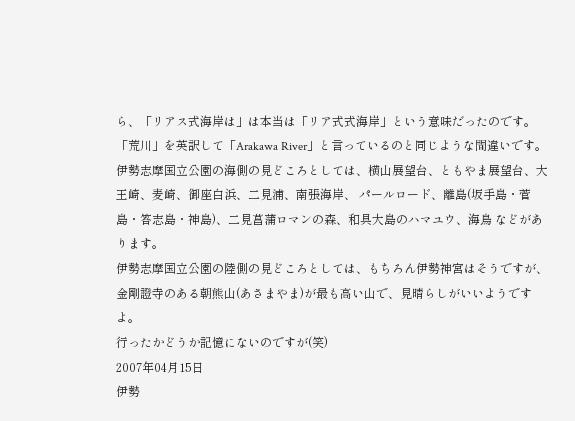ら、「リアス式海岸は」は本当は「リア式式海岸」という意味だったのです。
「荒川」を英訳して「Arakawa River」と言っているのと同じような間違いです。
伊勢志摩国立公園の海側の見どころとしては、横山展望台、ともやま展望台、大王崎、麦崎、御座白浜、二見浦、南張海岸、 パールロード、離島(坂手島・菅島・答志島・神島)、二見菖蒲ロマンの森、和具大島のハマユウ、海鳥 などがあります。
伊勢志摩国立公園の陸側の見どころとしては、もちろん伊勢神宮はそうですが、金剛證寺のある朝熊山(あさまやま)が最も高い山で、見晴らしがいいようですよ。
行ったかどうか記憶にないのですが(笑)
2007年04月15日
伊勢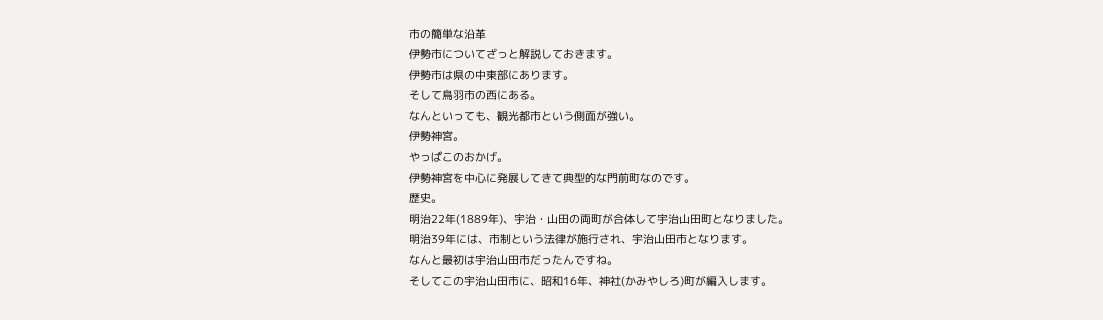市の簡単な沿革
伊勢市についてざっと解説しておきます。
伊勢市は県の中東部にあります。
そして鳥羽市の西にある。
なんといっても、観光都市という側面が強い。
伊勢神宮。
やっぱこのおかげ。
伊勢神宮を中心に発展してきて典型的な門前町なのです。
歴史。
明治22年(1889年)、宇治・山田の両町が合体して宇治山田町となりました。
明治39年には、市制という法律が施行され、宇治山田市となります。
なんと最初は宇治山田市だったんですね。
そしてこの宇治山田市に、昭和16年、神社(かみやしろ)町が編入します。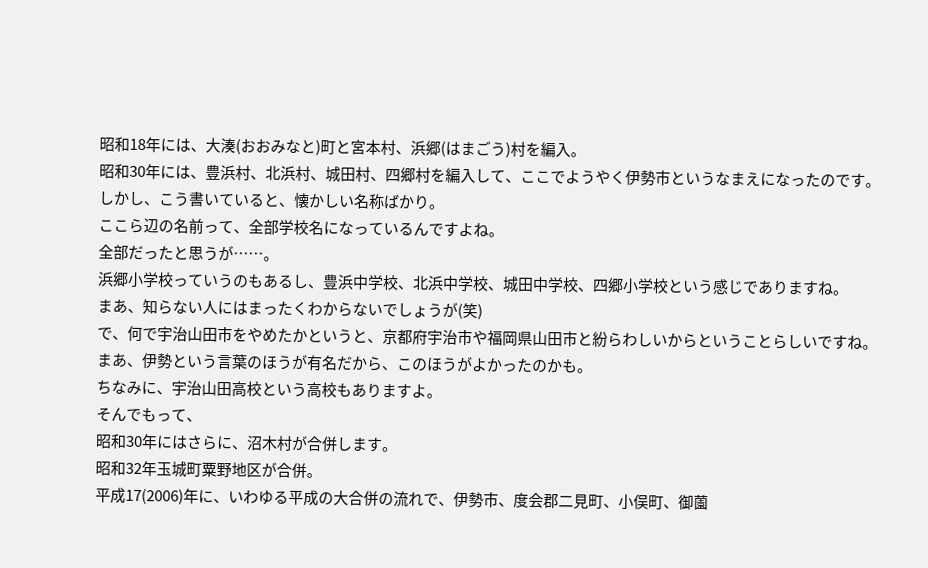昭和18年には、大湊(おおみなと)町と宮本村、浜郷(はまごう)村を編入。
昭和30年には、豊浜村、北浜村、城田村、四郷村を編入して、ここでようやく伊勢市というなまえになったのです。
しかし、こう書いていると、懐かしい名称ばかり。
ここら辺の名前って、全部学校名になっているんですよね。
全部だったと思うが……。
浜郷小学校っていうのもあるし、豊浜中学校、北浜中学校、城田中学校、四郷小学校という感じでありますね。
まあ、知らない人にはまったくわからないでしょうが(笑)
で、何で宇治山田市をやめたかというと、京都府宇治市や福岡県山田市と紛らわしいからということらしいですね。
まあ、伊勢という言葉のほうが有名だから、このほうがよかったのかも。
ちなみに、宇治山田高校という高校もありますよ。
そんでもって、
昭和30年にはさらに、沼木村が合併します。
昭和32年玉城町粟野地区が合併。
平成17(2006)年に、いわゆる平成の大合併の流れで、伊勢市、度会郡二見町、小俣町、御薗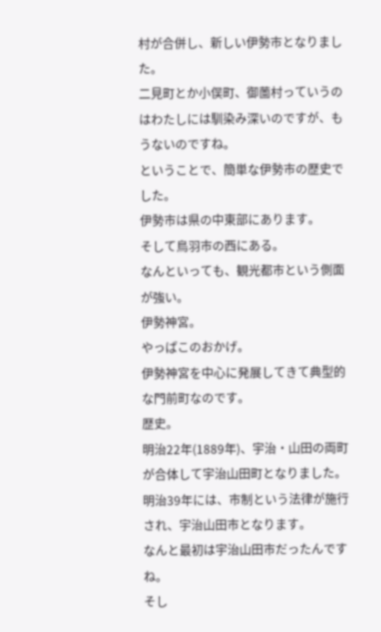村が合併し、新しい伊勢市となりました。
二見町とか小俣町、御薗村っていうのはわたしには馴染み深いのですが、もうないのですね。
ということで、簡単な伊勢市の歴史でした。
伊勢市は県の中東部にあります。
そして鳥羽市の西にある。
なんといっても、観光都市という側面が強い。
伊勢神宮。
やっぱこのおかげ。
伊勢神宮を中心に発展してきて典型的な門前町なのです。
歴史。
明治22年(1889年)、宇治・山田の両町が合体して宇治山田町となりました。
明治39年には、市制という法律が施行され、宇治山田市となります。
なんと最初は宇治山田市だったんですね。
そし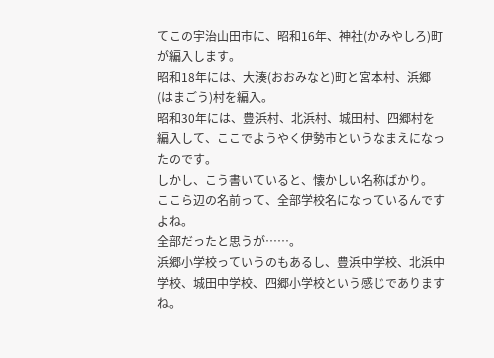てこの宇治山田市に、昭和16年、神社(かみやしろ)町が編入します。
昭和18年には、大湊(おおみなと)町と宮本村、浜郷(はまごう)村を編入。
昭和30年には、豊浜村、北浜村、城田村、四郷村を編入して、ここでようやく伊勢市というなまえになったのです。
しかし、こう書いていると、懐かしい名称ばかり。
ここら辺の名前って、全部学校名になっているんですよね。
全部だったと思うが……。
浜郷小学校っていうのもあるし、豊浜中学校、北浜中学校、城田中学校、四郷小学校という感じでありますね。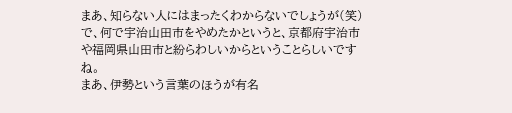まあ、知らない人にはまったくわからないでしょうが(笑)
で、何で宇治山田市をやめたかというと、京都府宇治市や福岡県山田市と紛らわしいからということらしいですね。
まあ、伊勢という言葉のほうが有名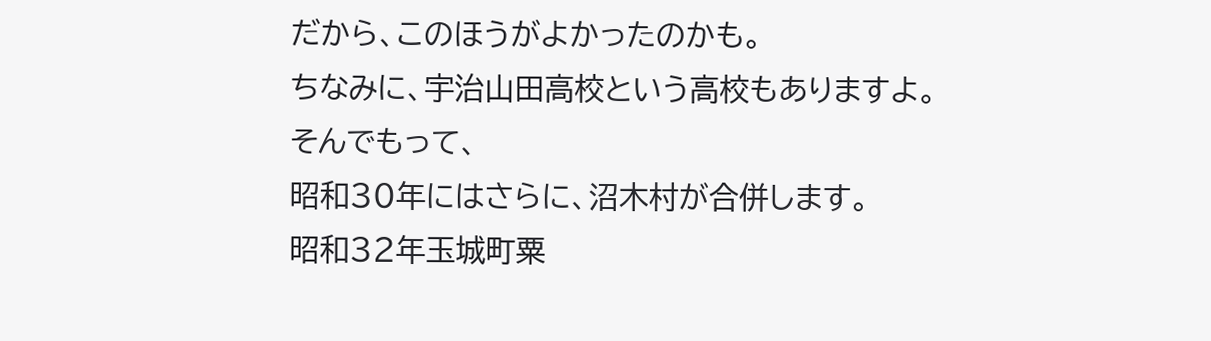だから、このほうがよかったのかも。
ちなみに、宇治山田高校という高校もありますよ。
そんでもって、
昭和30年にはさらに、沼木村が合併します。
昭和32年玉城町粟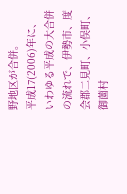野地区が合併。
平成17(2006)年に、いわゆる平成の大合併の流れで、伊勢市、度会郡二見町、小俣町、御薗村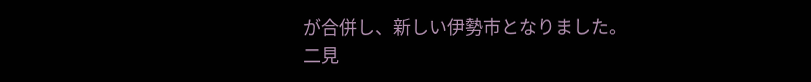が合併し、新しい伊勢市となりました。
二見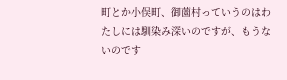町とか小俣町、御薗村っていうのはわたしには馴染み深いのですが、もうないのです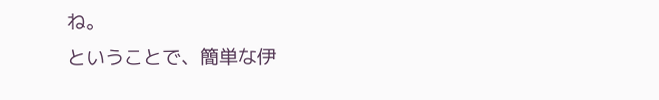ね。
ということで、簡単な伊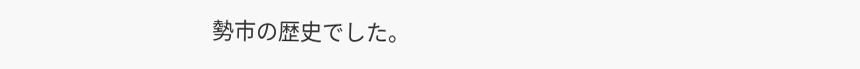勢市の歴史でした。